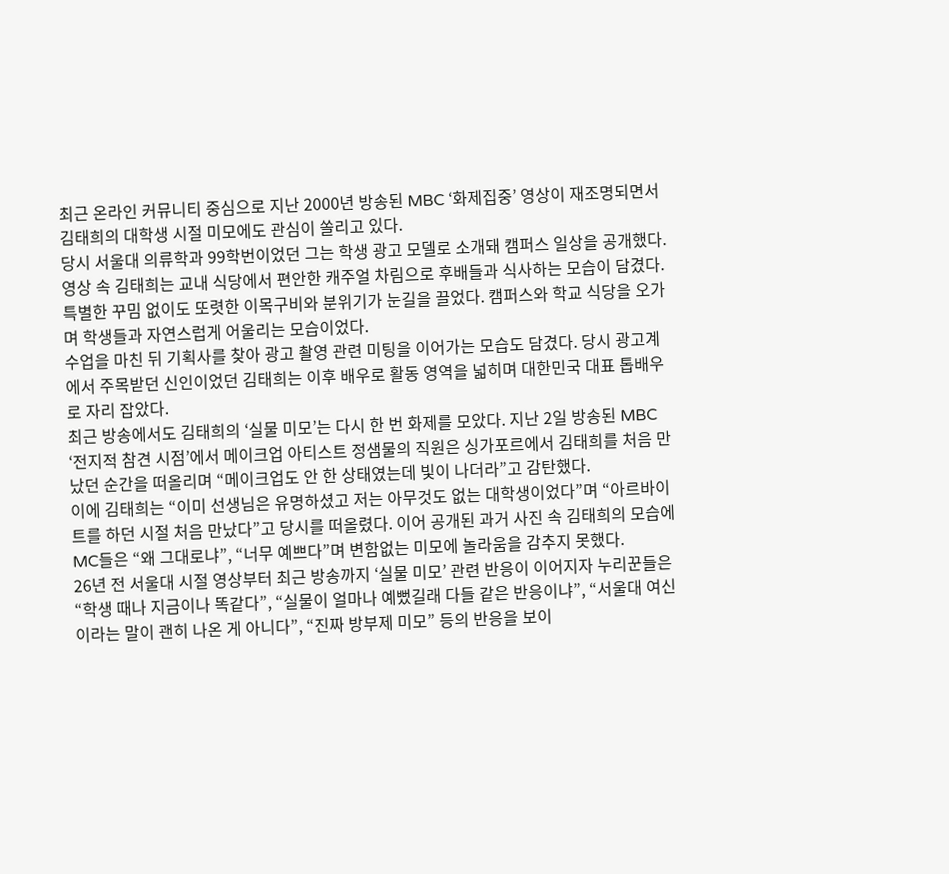최근 온라인 커뮤니티 중심으로 지난 2000년 방송된 MBC ‘화제집중’ 영상이 재조명되면서 김태희의 대학생 시절 미모에도 관심이 쏠리고 있다.
당시 서울대 의류학과 99학번이었던 그는 학생 광고 모델로 소개돼 캠퍼스 일상을 공개했다.
영상 속 김태희는 교내 식당에서 편안한 캐주얼 차림으로 후배들과 식사하는 모습이 담겼다. 특별한 꾸밈 없이도 또렷한 이목구비와 분위기가 눈길을 끌었다. 캠퍼스와 학교 식당을 오가며 학생들과 자연스럽게 어울리는 모습이었다.
수업을 마친 뒤 기획사를 찾아 광고 촬영 관련 미팅을 이어가는 모습도 담겼다. 당시 광고계에서 주목받던 신인이었던 김태희는 이후 배우로 활동 영역을 넓히며 대한민국 대표 톱배우로 자리 잡았다.
최근 방송에서도 김태희의 ‘실물 미모’는 다시 한 번 화제를 모았다. 지난 2일 방송된 MBC ‘전지적 참견 시점’에서 메이크업 아티스트 정샘물의 직원은 싱가포르에서 김태희를 처음 만났던 순간을 떠올리며 “메이크업도 안 한 상태였는데 빛이 나더라”고 감탄했다.
이에 김태희는 “이미 선생님은 유명하셨고 저는 아무것도 없는 대학생이었다”며 “아르바이트를 하던 시절 처음 만났다”고 당시를 떠올렸다. 이어 공개된 과거 사진 속 김태희의 모습에 MC들은 “왜 그대로냐”, “너무 예쁘다”며 변함없는 미모에 놀라움을 감추지 못했다.
26년 전 서울대 시절 영상부터 최근 방송까지 ‘실물 미모’ 관련 반응이 이어지자 누리꾼들은 “학생 때나 지금이나 똑같다”, “실물이 얼마나 예뻤길래 다들 같은 반응이냐”, “서울대 여신이라는 말이 괜히 나온 게 아니다”, “진짜 방부제 미모” 등의 반응을 보이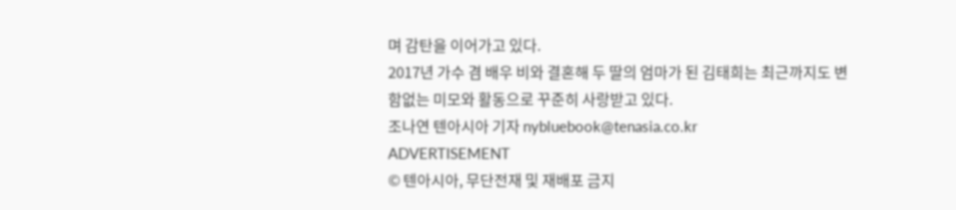며 감탄을 이어가고 있다.
2017년 가수 겸 배우 비와 결혼해 두 딸의 엄마가 된 김태희는 최근까지도 변함없는 미모와 활동으로 꾸준히 사랑받고 있다.
조나연 텐아시아 기자 nybluebook@tenasia.co.kr
ADVERTISEMENT
© 텐아시아, 무단전재 및 재배포 금지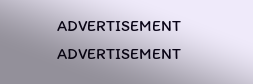ADVERTISEMENT
ADVERTISEMENT